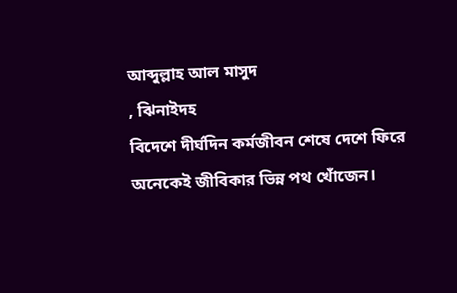আব্দুল্লাহ আল মাসুদ
, ঝিনাইদহ
বিদেশে দীর্ঘদিন কর্মজীবন শেষে দেশে ফিরে অনেকেই জীবিকার ভিন্ন পথ খোঁজেন।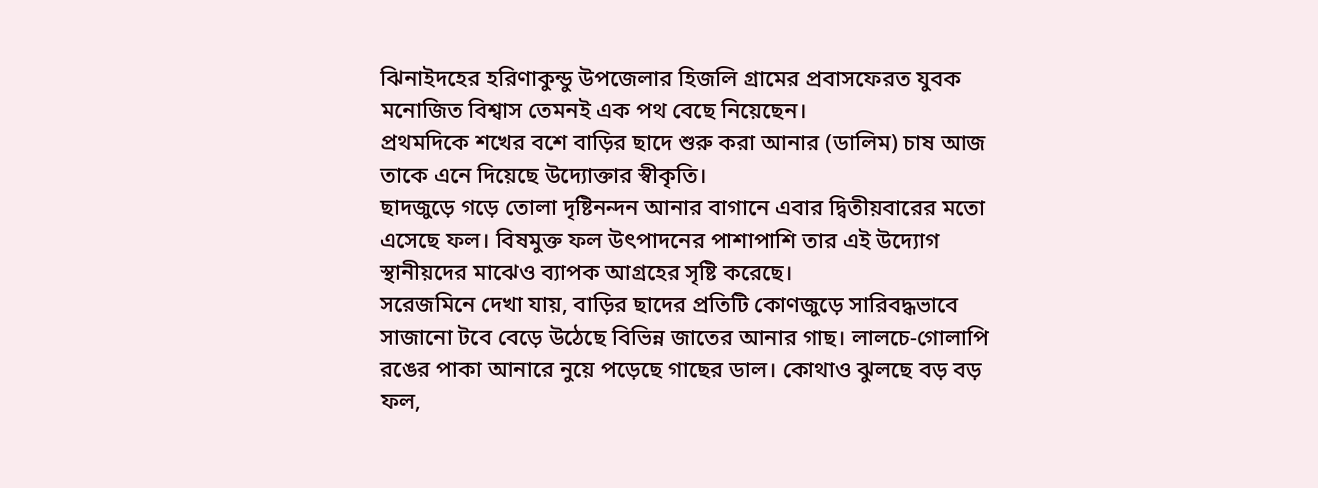ঝিনাইদহের হরিণাকুন্ডু উপজেলার হিজলি গ্রামের প্রবাসফেরত যুবক মনোজিত বিশ্বাস তেমনই এক পথ বেছে নিয়েছেন।
প্রথমদিকে শখের বশে বাড়ির ছাদে শুরু করা আনার (ডালিম) চাষ আজ তাকে এনে দিয়েছে উদ্যোক্তার স্বীকৃতি।
ছাদজুড়ে গড়ে তোলা দৃষ্টিনন্দন আনার বাগানে এবার দ্বিতীয়বারের মতো এসেছে ফল। বিষমুক্ত ফল উৎপাদনের পাশাপাশি তার এই উদ্যোগ স্থানীয়দের মাঝেও ব্যাপক আগ্রহের সৃষ্টি করেছে।
সরেজমিনে দেখা যায়, বাড়ির ছাদের প্রতিটি কোণজুড়ে সারিবদ্ধভাবে সাজানো টবে বেড়ে উঠেছে বিভিন্ন জাতের আনার গাছ। লালচে-গোলাপি রঙের পাকা আনারে নুয়ে পড়েছে গাছের ডাল। কোথাও ঝুলছে বড় বড় ফল,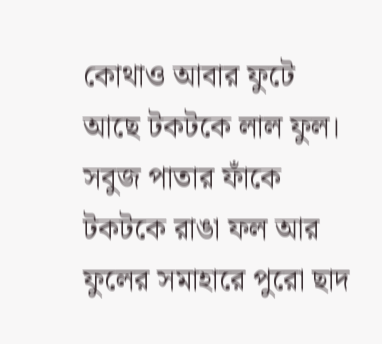কোথাও আবার ফুটে আছে টকটকে লাল ফুল। সবুজ পাতার ফাঁকে টকটকে রাঙা ফল আর ফুলের সমাহারে পুরো ছাদ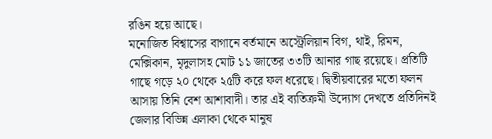রঙিন হয়ে আছে।
মনোজিত বিশ্বাসের বাগানে বর্তমানে অস্ট্রেলিয়ান বিগ, থাই, রিমন, মেক্সিকান, মৃদুলাসহ মোট ১১ জাতের ৩৩টি আনার গাছ রয়েছে। প্রতিটি গাছে গড়ে ২০ থেকে ২৫টি করে ফল ধরেছে। দ্বিতীয়বারের মতো ফলন আসায় তিনি বেশ আশাবাদী। তার এই ব্যতিক্রমী উদ্যোগ দেখতে প্রতিদিনই জেলার বিভিন্ন এলাকা থেকে মানুষ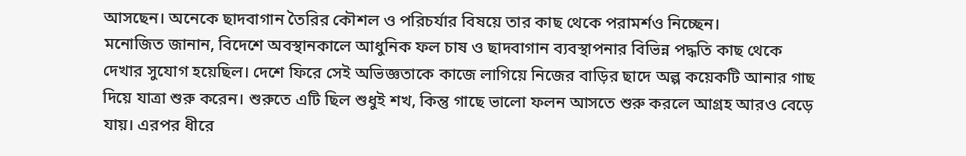আসছেন। অনেকে ছাদবাগান তৈরির কৌশল ও পরিচর্যার বিষয়ে তার কাছ থেকে পরামর্শও নিচ্ছেন।
মনোজিত জানান, বিদেশে অবস্থানকালে আধুনিক ফল চাষ ও ছাদবাগান ব্যবস্থাপনার বিভিন্ন পদ্ধতি কাছ থেকে দেখার সুযোগ হয়েছিল। দেশে ফিরে সেই অভিজ্ঞতাকে কাজে লাগিয়ে নিজের বাড়ির ছাদে অল্প কয়েকটি আনার গাছ দিয়ে যাত্রা শুরু করেন। শুরুতে এটি ছিল শুধুই শখ, কিন্তু গাছে ভালো ফলন আসতে শুরু করলে আগ্রহ আরও বেড়ে যায়। এরপর ধীরে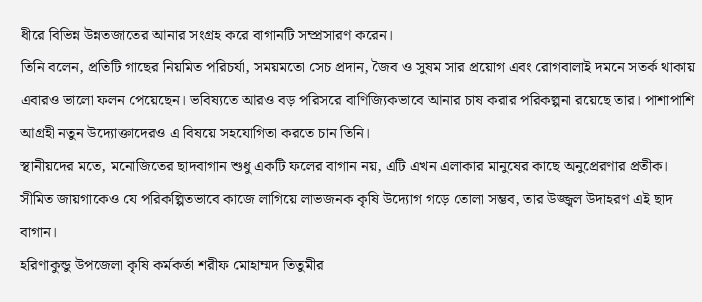ধীরে বিভিন্ন উন্নতজাতের আনার সংগ্রহ করে বাগানটি সম্প্রসারণ করেন।
তিনি বলেন, প্রতিটি গাছের নিয়মিত পরিচর্যা, সময়মতো সেচ প্রদান, জৈব ও সুষম সার প্রয়োগ এবং রোগবালাই দমনে সতর্ক থাকায় এবারও ভালো ফলন পেয়েছেন। ভবিষ্যতে আরও বড় পরিসরে বাণিজ্যিকভাবে আনার চাষ করার পরিকল্পনা রয়েছে তার। পাশাপাশি আগ্রহী নতুন উদ্যোক্তাদেরও এ বিষয়ে সহযোগিতা করতে চান তিনি।
স্থানীয়দের মতে, মনোজিতের ছাদবাগান শুধু একটি ফলের বাগান নয়, এটি এখন এলাকার মানুষের কাছে অনুপ্রেরণার প্রতীক। সীমিত জায়গাকেও যে পরিকল্পিতভাবে কাজে লাগিয়ে লাভজনক কৃষি উদ্যোগ গড়ে তোলা সম্ভব, তার উজ্জ্বল উদাহরণ এই ছাদ বাগান।
হরিণাকুন্ডু উপজেলা কৃষি কর্মকর্তা শরীফ মোহাম্মদ তিতুমীর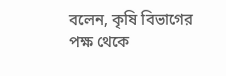বলেন, কৃষি বিভাগের পক্ষ থেকে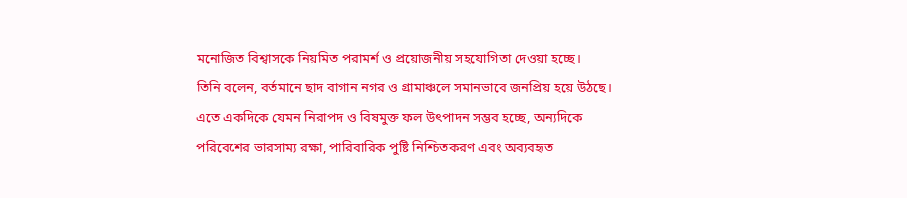মনোজিত বিশ্বাসকে নিয়মিত পরামর্শ ও প্রয়োজনীয় সহযোগিতা দেওয়া হচ্ছে।
তিনি বলেন, বর্তমানে ছাদ বাগান নগর ও গ্রামাঞ্চলে সমানভাবে জনপ্রিয় হয়ে উঠছে। এতে একদিকে যেমন নিরাপদ ও বিষমুক্ত ফল উৎপাদন সম্ভব হচ্ছে, অন্যদিকে পরিবেশের ভারসাম্য রক্ষা, পারিবারিক পুষ্টি নিশ্চিতকরণ এবং অব্যবহৃত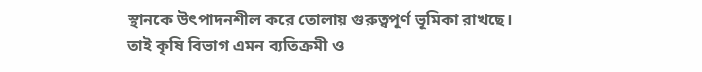স্থানকে উৎপাদনশীল করে তোলায় গুরুত্বপূর্ণ ভূমিকা রাখছে। তাই কৃষি বিভাগ এমন ব্যতিক্রমী ও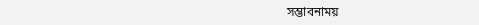সম্ভাবনাময়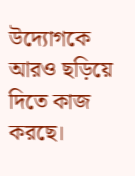উদ্যোগকে আরও ছড়িয়ে দিতে কাজ করছে।